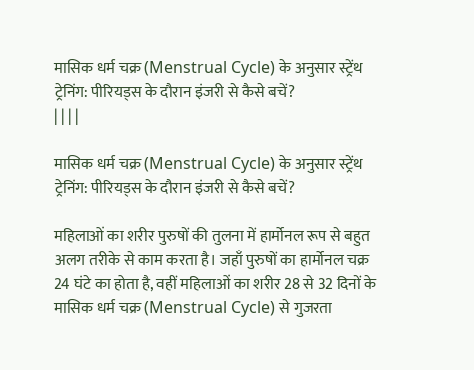मासिक धर्म चक्र (Menstrual Cycle) के अनुसार स्ट्रेंथ ट्रेनिंग: पीरियड्स के दौरान इंजरी से कैसे बचें?
| | | |

मासिक धर्म चक्र (Menstrual Cycle) के अनुसार स्ट्रेंथ ट्रेनिंग: पीरियड्स के दौरान इंजरी से कैसे बचें?

महिलाओं का शरीर पुरुषों की तुलना में हार्मोनल रूप से बहुत अलग तरीके से काम करता है। जहाँ पुरुषों का हार्मोनल चक्र 24 घंटे का होता है, वहीं महिलाओं का शरीर 28 से 32 दिनों के मासिक धर्म चक्र (Menstrual Cycle) से गुजरता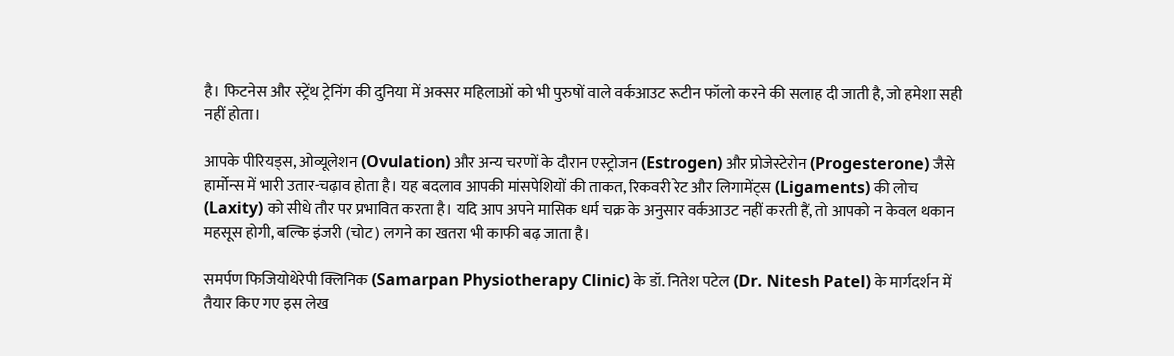है। फिटनेस और स्ट्रेंथ ट्रेनिंग की दुनिया में अक्सर महिलाओं को भी पुरुषों वाले वर्कआउट रूटीन फॉलो करने की सलाह दी जाती है, जो हमेशा सही नहीं होता।

आपके पीरियड्स, ओव्यूलेशन (Ovulation) और अन्य चरणों के दौरान एस्ट्रोजन (Estrogen) और प्रोजेस्टेरोन (Progesterone) जैसे हार्मोन्स में भारी उतार-चढ़ाव होता है। यह बदलाव आपकी मांसपेशियों की ताकत, रिकवरी रेट और लिगामेंट्स (Ligaments) की लोच (Laxity) को सीधे तौर पर प्रभावित करता है। यदि आप अपने मासिक धर्म चक्र के अनुसार वर्कआउट नहीं करती हैं, तो आपको न केवल थकान महसूस होगी, बल्कि इंजरी (चोट) लगने का खतरा भी काफी बढ़ जाता है।

समर्पण फिजियोथेरेपी क्लिनिक (Samarpan Physiotherapy Clinic) के डॉ. नितेश पटेल (Dr. Nitesh Patel) के मार्गदर्शन में तैयार किए गए इस लेख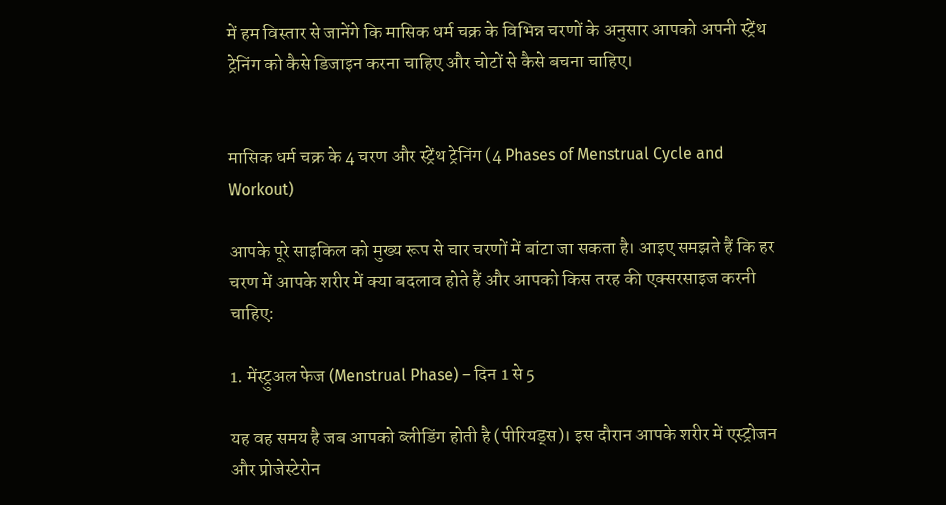में हम विस्तार से जानेंगे कि मासिक धर्म चक्र के विभिन्न चरणों के अनुसार आपको अपनी स्ट्रेंथ ट्रेनिंग को कैसे डिजाइन करना चाहिए और चोटों से कैसे बचना चाहिए।


मासिक धर्म चक्र के 4 चरण और स्ट्रेंथ ट्रेनिंग (4 Phases of Menstrual Cycle and Workout)

आपके पूरे साइकिल को मुख्य रूप से चार चरणों में बांटा जा सकता है। आइए समझते हैं कि हर चरण में आपके शरीर में क्या बदलाव होते हैं और आपको किस तरह की एक्सरसाइज करनी चाहिए:

1. मेंस्ट्रुअल फेज (Menstrual Phase) – दिन 1 से 5

यह वह समय है जब आपको ब्लीडिंग होती है (पीरियड्स)। इस दौरान आपके शरीर में एस्ट्रोजन और प्रोजेस्टेरोन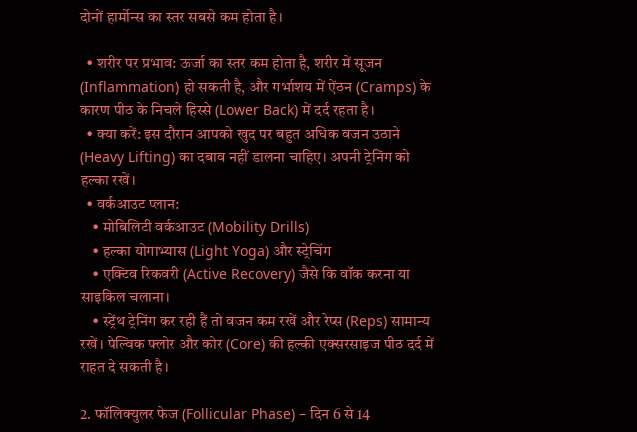दोनों हार्मोन्स का स्तर सबसे कम होता है।

  • शरीर पर प्रभाव: ऊर्जा का स्तर कम होता है, शरीर में सूजन (Inflammation) हो सकती है, और गर्भाशय में ऐंठन (Cramps) के कारण पीठ के निचले हिस्से (Lower Back) में दर्द रहता है।
  • क्या करें: इस दौरान आपको खुद पर बहुत अधिक वजन उठाने (Heavy Lifting) का दबाव नहीं डालना चाहिए। अपनी ट्रेनिंग को हल्का रखें।
  • वर्कआउट प्लान:
    • मोबिलिटी वर्कआउट (Mobility Drills)
    • हल्का योगाभ्यास (Light Yoga) और स्ट्रेचिंग
    • एक्टिव रिकवरी (Active Recovery) जैसे कि वॉक करना या साइकिल चलाना।
    • स्ट्रेंथ ट्रेनिंग कर रही हैं तो वजन कम रखें और रेप्स (Reps) सामान्य रखें। पेल्विक फ्लोर और कोर (Core) की हल्की एक्सरसाइज पीठ दर्द में राहत दे सकती है।

2. फॉलिक्युलर फेज (Follicular Phase) – दिन 6 से 14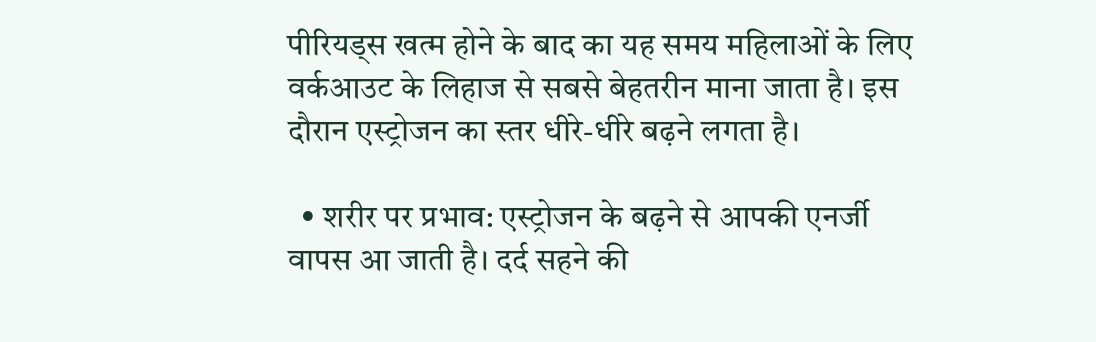पीरियड्स खत्म होने के बाद का यह समय महिलाओं के लिए वर्कआउट के लिहाज से सबसे बेहतरीन माना जाता है। इस दौरान एस्ट्रोजन का स्तर धीरे-धीरे बढ़ने लगता है।

  • शरीर पर प्रभाव: एस्ट्रोजन के बढ़ने से आपकी एनर्जी वापस आ जाती है। दर्द सहने की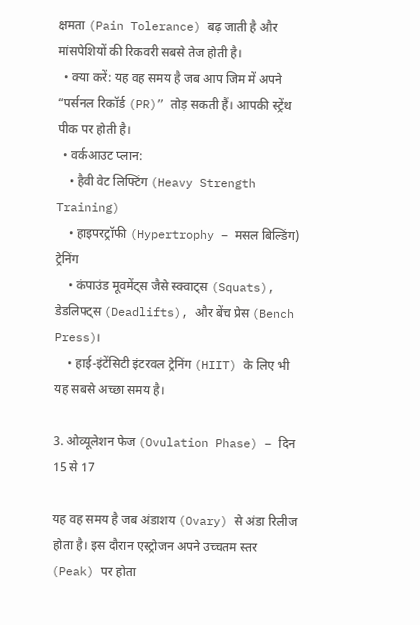क्षमता (Pain Tolerance) बढ़ जाती है और मांसपेशियों की रिकवरी सबसे तेज होती है।
  • क्या करें: यह वह समय है जब आप जिम में अपने “पर्सनल रिकॉर्ड (PR)” तोड़ सकती हैं। आपकी स्ट्रेंथ पीक पर होती है।
  • वर्कआउट प्लान:
    • हैवी वेट लिफ्टिंग (Heavy Strength Training)
    • हाइपरट्रॉफी (Hypertrophy – मसल बिल्डिंग) ट्रेनिंग
    • कंपाउंड मूवमेंट्स जैसे स्क्वाट्स (Squats), डेडलिफ्ट्स (Deadlifts), और बेंच प्रेस (Bench Press)।
    • हाई-इंटेंसिटी इंटरवल ट्रेनिंग (HIIT) के लिए भी यह सबसे अच्छा समय है।

3. ओव्यूलेशन फेज (Ovulation Phase) – दिन 15 से 17

यह वह समय है जब अंडाशय (Ovary) से अंडा रिलीज होता है। इस दौरान एस्ट्रोजन अपने उच्चतम स्तर (Peak) पर होता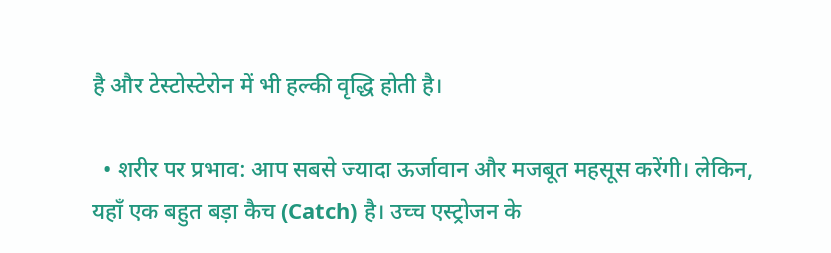है और टेस्टोस्टेरोन में भी हल्की वृद्धि होती है।

  • शरीर पर प्रभाव: आप सबसे ज्यादा ऊर्जावान और मजबूत महसूस करेंगी। लेकिन, यहाँ एक बहुत बड़ा कैच (Catch) है। उच्च एस्ट्रोजन के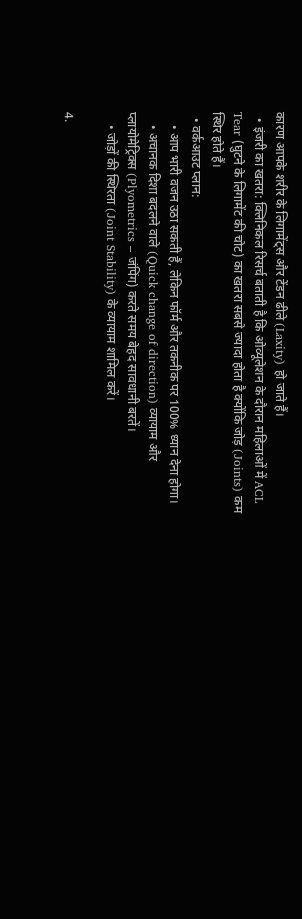कारण आपके शरीर के लिगामेंट्स और टेंडन ढीले (Laxity) हो जाते हैं।
  • इंजरी का खतरा: क्लिनिकल रिसर्च बताती है कि ओव्यूलेशन के दौरान महिलाओं में ACL Tear (घुटने के लिगामेंट की चोट) का खतरा सबसे ज्यादा होता है क्योंकि जोड़ (Joints) कम स्थिर होते हैं।
  • वर्कआउट प्लान:
    • आप भारी वजन उठा सकती हैं, लेकिन फॉर्म और तकनीक पर 100% ध्यान देना होगा।
    • अचानक दिशा बदलने वाले (Quick change of direction) व्यायाम और प्लायोमेट्रिक्स (Plyometrics – जंपिंग) करते समय बेहद सावधानी बरतें।
    • जोड़ों की स्थिरता (Joint Stability) के व्यायाम शामिल करें।

4.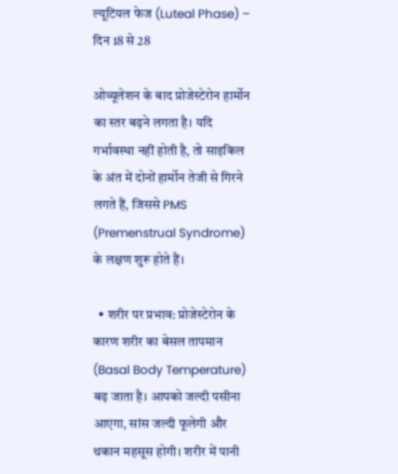ल्यूटियल फेज (Luteal Phase) – दिन 18 से 28

ओव्यूलेशन के बाद प्रोजेस्टेरोन हार्मोन का स्तर बढ़ने लगता है। यदि गर्भावस्था नहीं होती है, तो साइकिल के अंत में दोनों हार्मोन तेजी से गिरने लगते हैं, जिससे PMS (Premenstrual Syndrome) के लक्षण शुरू होते हैं।

  • शरीर पर प्रभाव: प्रोजेस्टेरोन के कारण शरीर का बेसल तापमान (Basal Body Temperature) बढ़ जाता है। आपको जल्दी पसीना आएगा, सांस जल्दी फूलेगी और थकान महसूस होगी। शरीर में पानी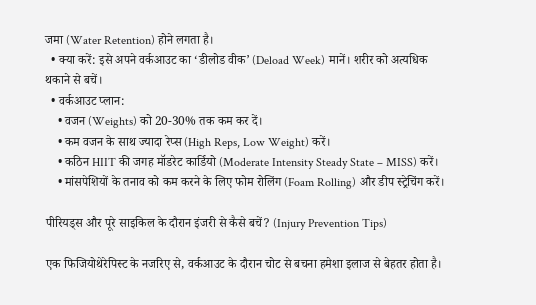जमा (Water Retention) होने लगता है।
  • क्या करें: इसे अपने वर्कआउट का ‘डीलोड वीक’ (Deload Week) मानें। शरीर को अत्यधिक थकाने से बचें।
  • वर्कआउट प्लान:
    • वजन (Weights) को 20-30% तक कम कर दें।
    • कम वजन के साथ ज्यादा रेप्स (High Reps, Low Weight) करें।
    • कठिन HIIT की जगह मॉडरेट कार्डियो (Moderate Intensity Steady State – MISS) करें।
    • मांसपेशियों के तनाव को कम करने के लिए फोम रोलिंग (Foam Rolling) और डीप स्ट्रेचिंग करें।

पीरियड्स और पूरे साइकिल के दौरान इंजरी से कैसे बचें? (Injury Prevention Tips)

एक फिजियोथेरेपिस्ट के नजरिए से, वर्कआउट के दौरान चोट से बचना हमेशा इलाज से बेहतर होता है।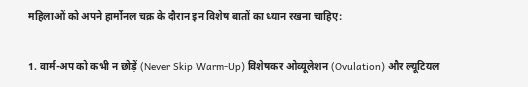महिलाओं को अपने हार्मोनल चक्र के दौरान इन विशेष बातों का ध्यान रखना चाहिए:

1. वार्म-अप को कभी न छोड़ें (Never Skip Warm-Up) विशेषकर ओव्यूलेशन (Ovulation) और ल्यूटियल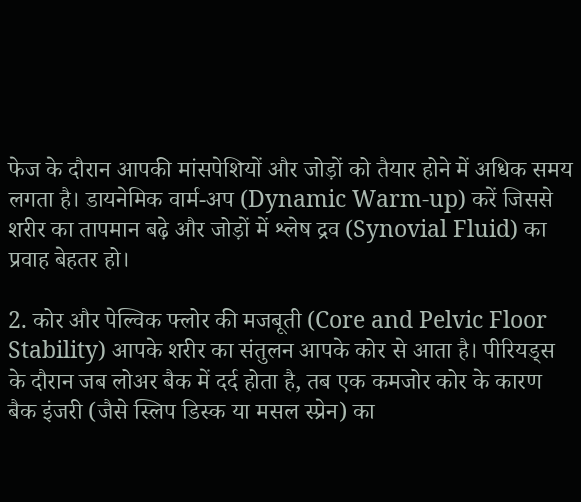फेज के दौरान आपकी मांसपेशियों और जोड़ों को तैयार होने में अधिक समय लगता है। डायनेमिक वार्म-अप (Dynamic Warm-up) करें जिससे शरीर का तापमान बढ़े और जोड़ों में श्लेष द्रव (Synovial Fluid) का प्रवाह बेहतर हो।

2. कोर और पेल्विक फ्लोर की मजबूती (Core and Pelvic Floor Stability) आपके शरीर का संतुलन आपके कोर से आता है। पीरियड्स के दौरान जब लोअर बैक में दर्द होता है, तब एक कमजोर कोर के कारण बैक इंजरी (जैसे स्लिप डिस्क या मसल स्प्रेन) का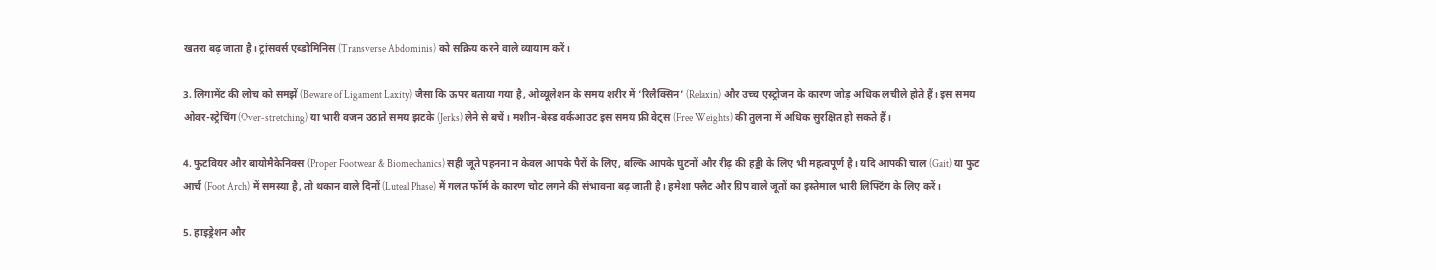खतरा बढ़ जाता है। ट्रांसवर्स एब्डोमिनिस (Transverse Abdominis) को सक्रिय करने वाले व्यायाम करें।

3. लिगामेंट की लोच को समझें (Beware of Ligament Laxity) जैसा कि ऊपर बताया गया है, ओव्यूलेशन के समय शरीर में ‘रिलैक्सिन’ (Relaxin) और उच्च एस्ट्रोजन के कारण जोड़ अधिक लचीले होते हैं। इस समय ओवर-स्ट्रेचिंग (Over-stretching) या भारी वजन उठाते समय झटके (Jerks) लेने से बचें। मशीन-बेस्ड वर्कआउट इस समय फ्री वेट्स (Free Weights) की तुलना में अधिक सुरक्षित हो सकते हैं।

4. फुटवियर और बायोमैकेनिक्स (Proper Footwear & Biomechanics) सही जूते पहनना न केवल आपके पैरों के लिए, बल्कि आपके घुटनों और रीढ़ की हड्डी के लिए भी महत्वपूर्ण है। यदि आपकी चाल (Gait) या फुट आर्च (Foot Arch) में समस्या है, तो थकान वाले दिनों (Luteal Phase) में गलत फॉर्म के कारण चोट लगने की संभावना बढ़ जाती है। हमेशा फ्लैट और ग्रिप वाले जूतों का इस्तेमाल भारी लिफ्टिंग के लिए करें।

5. हाइड्रेशन और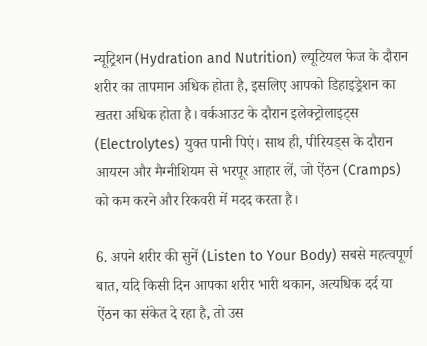न्यूट्रिशन (Hydration and Nutrition) ल्यूटियल फेज के दौरान शरीर का तापमान अधिक होता है, इसलिए आपको डिहाइड्रेशन का खतरा अधिक होता है। वर्कआउट के दौरान इलेक्ट्रोलाइट्स (Electrolytes) युक्त पानी पिएं। साथ ही, पीरियड्स के दौरान आयरन और मैग्नीशियम से भरपूर आहार लें, जो ऐंठन (Cramps) को कम करने और रिकवरी में मदद करता है।

6. अपने शरीर की सुनें (Listen to Your Body) सबसे महत्वपूर्ण बात, यदि किसी दिन आपका शरीर भारी थकान, अत्यधिक दर्द या ऐंठन का संकेत दे रहा है, तो उस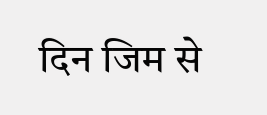दिन जिम से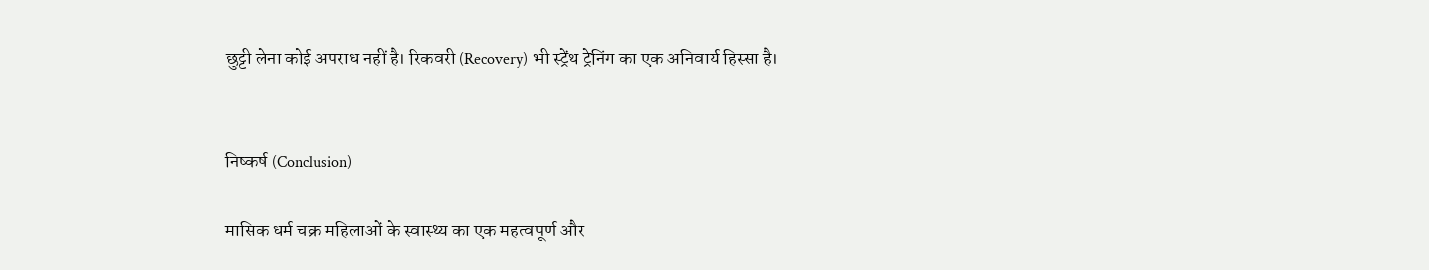छुट्टी लेना कोई अपराध नहीं है। रिकवरी (Recovery) भी स्ट्रेंथ ट्रेनिंग का एक अनिवार्य हिस्सा है।


निष्कर्ष (Conclusion)

मासिक धर्म चक्र महिलाओं के स्वास्थ्य का एक महत्वपूर्ण और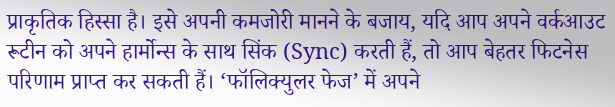प्राकृतिक हिस्सा है। इसे अपनी कमजोरी मानने के बजाय, यदि आप अपने वर्कआउट रूटीन को अपने हार्मोन्स के साथ सिंक (Sync) करती हैं, तो आप बेहतर फिटनेस परिणाम प्राप्त कर सकती हैं। ‘फॉलिक्युलर फेज’ में अपने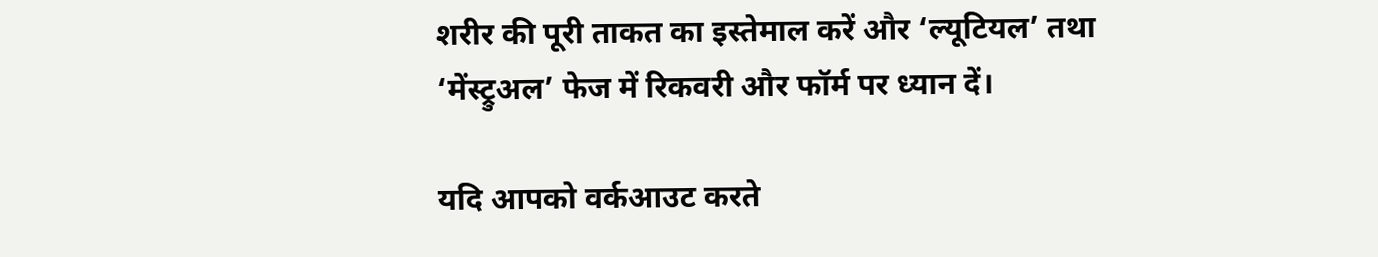शरीर की पूरी ताकत का इस्तेमाल करें और ‘ल्यूटियल’ तथा ‘मेंस्ट्रुअल’ फेज में रिकवरी और फॉर्म पर ध्यान दें।

यदि आपको वर्कआउट करते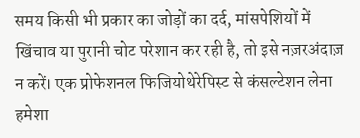समय किसी भी प्रकार का जोड़ों का दर्द, मांसपेशियों में खिंचाव या पुरानी चोट परेशान कर रही है, तो इसे नज़रअंदाज़ न करें। एक प्रोफेशनल फिजियोथेरेपिस्ट से कंसल्टेशन लेना हमेशा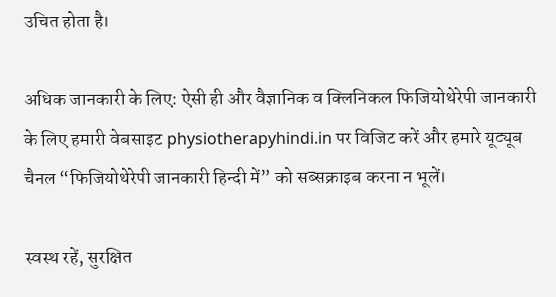उचित होता है।

अधिक जानकारी के लिए: ऐसी ही और वैज्ञानिक व क्लिनिकल फिजियोथेरेपी जानकारी के लिए हमारी वेबसाइट physiotherapyhindi.in पर विजिट करें और हमारे यूट्यूब चैनल “फिजियोथेरेपी जानकारी हिन्दी में” को सब्सक्राइब करना न भूलें।

स्वस्थ रहें, सुरक्षित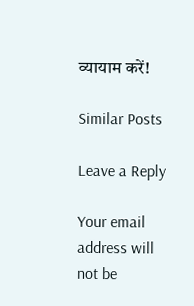व्यायाम करें!

Similar Posts

Leave a Reply

Your email address will not be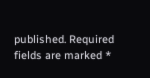published. Required fields are marked *